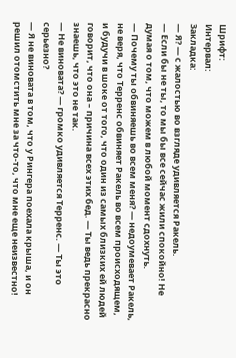Шрифт:
Интервал:
Закладка:
— Я? — с жалостью во взгляде удивляется Ракель.
— Если бы не ты, то мы бы все сейчас жили спокойно! Не думая о том, что можем в любой момент сдохнуть.
— Почему ты обвиняешь во всем меня? — недоумевает Ракель, не веря, что Терренс обвиняет Ракель во всем происходящем, и будучи в шоке от того, что один из самых близких ей людей говорит, что она – причина всех этих бед. — Ты ведь прекрасно знаешь, что это не так.
— Не виновата? — громко удивляется Терренс. — Ты это серьезно?
— Я не виновата в том, что у Рингера поехала крыша, и он решил отомстить мне за что-то, что мне еще неизвестно!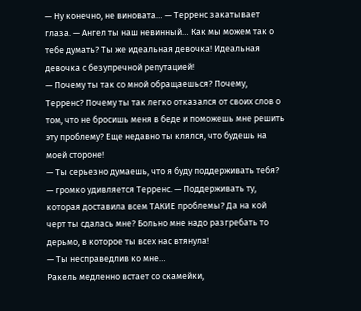— Ну конечно, не виновата… — Терренс закатывает глаза. — Ангел ты наш невинный… Как мы можем так о тебе думать? Ты же идеальная девочка! Идеальная девочка с безупречной репутацией!
— Почему ты так со мной обращаешься? Почему, Терренс? Почему ты так легко отказался от своих слов о том, что не бросишь меня в беде и поможешь мне решить эту проблему? Еще недавно ты клялся, что будешь на моей стороне!
— Ты серьезно думаешь, что я буду поддерживать тебя? — громко удивляется Терренс. — Поддерживать ту, которая доставила всем ТАКИЕ проблемы? Да на кой черт ты сдалась мне? Больно мне надо разгребать то дерьмо, в которое ты всех нас втянула!
— Ты несправедлив ко мне…
Ракель медленно встает со скамейки,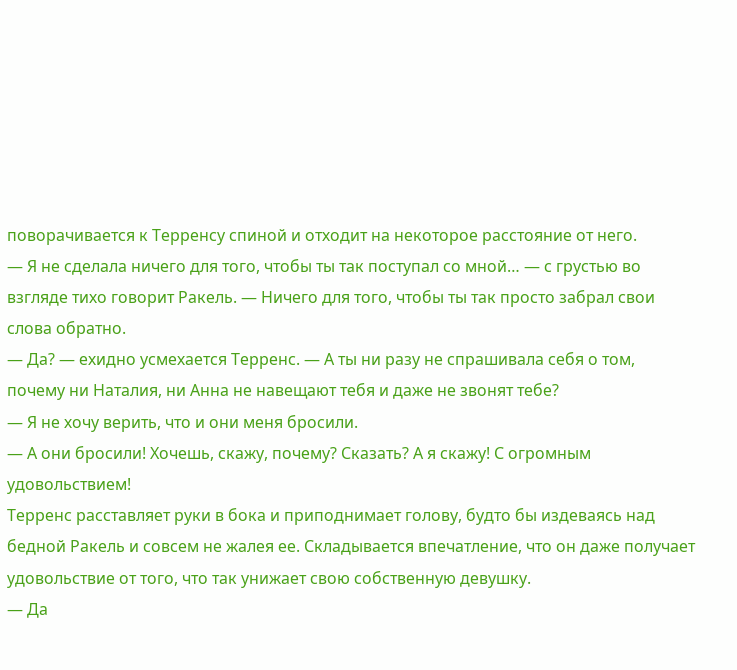поворачивается к Терренсу спиной и отходит на некоторое расстояние от него.
— Я не сделала ничего для того, чтобы ты так поступал со мной… — с грустью во взгляде тихо говорит Ракель. — Ничего для того, чтобы ты так просто забрал свои слова обратно.
— Да? — ехидно усмехается Терренс. — А ты ни разу не спрашивала себя о том, почему ни Наталия, ни Анна не навещают тебя и даже не звонят тебе?
— Я не хочу верить, что и они меня бросили.
— А они бросили! Хочешь, скажу, почему? Сказать? А я скажу! С огромным удовольствием!
Терренс расставляет руки в бока и приподнимает голову, будто бы издеваясь над бедной Ракель и совсем не жалея ее. Складывается впечатление, что он даже получает удовольствие от того, что так унижает свою собственную девушку.
— Да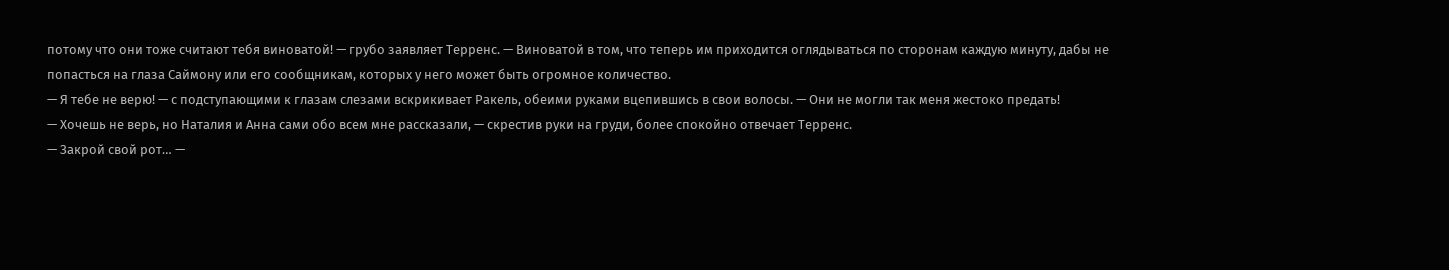потому что они тоже считают тебя виноватой! — грубо заявляет Терренс. — Виноватой в том, что теперь им приходится оглядываться по сторонам каждую минуту, дабы не попасться на глаза Саймону или его сообщникам, которых у него может быть огромное количество.
— Я тебе не верю! — с подступающими к глазам слезами вскрикивает Ракель, обеими руками вцепившись в свои волосы. — Они не могли так меня жестоко предать!
— Хочешь не верь, но Наталия и Анна сами обо всем мне рассказали, — скрестив руки на груди, более спокойно отвечает Терренс.
— Закрой свой рот… —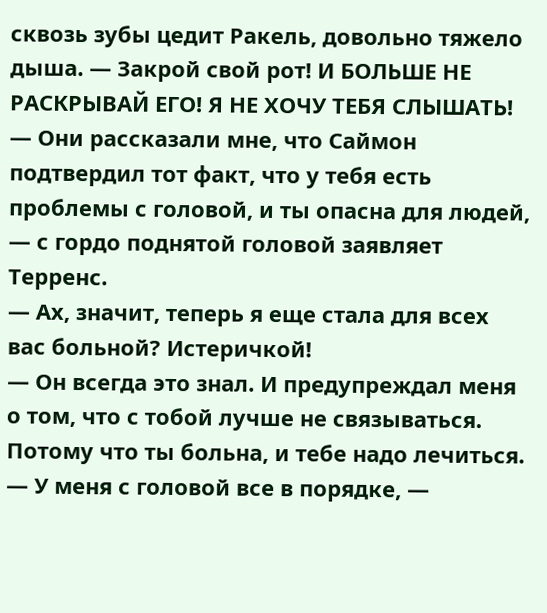сквозь зубы цедит Ракель, довольно тяжело дыша. — Закрой свой рот! И БОЛЬШЕ НЕ РАСКРЫВАЙ ЕГО! Я НЕ ХОЧУ ТЕБЯ СЛЫШАТЬ!
— Они рассказали мне, что Саймон подтвердил тот факт, что у тебя есть проблемы с головой, и ты опасна для людей, — с гордо поднятой головой заявляет Терренс.
— Ах, значит, теперь я еще стала для всех вас больной? Истеричкой!
— Он всегда это знал. И предупреждал меня о том, что с тобой лучше не связываться. Потому что ты больна, и тебе надо лечиться.
— У меня с головой все в порядке, —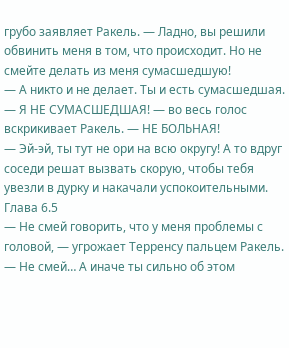грубо заявляет Ракель. — Ладно, вы решили обвинить меня в том, что происходит. Но не смейте делать из меня сумасшедшую!
— А никто и не делает. Ты и есть сумасшедшая.
— Я НЕ СУМАСШЕДШАЯ! — во весь голос вскрикивает Ракель. — НЕ БОЛЬНАЯ!
— Эй-эй, ты тут не ори на всю округу! А то вдруг соседи решат вызвать скорую, чтобы тебя увезли в дурку и накачали успокоительными.
Глава 6.5
— Не смей говорить, что у меня проблемы с головой, — угрожает Терренсу пальцем Ракель. — Не смей… А иначе ты сильно об этом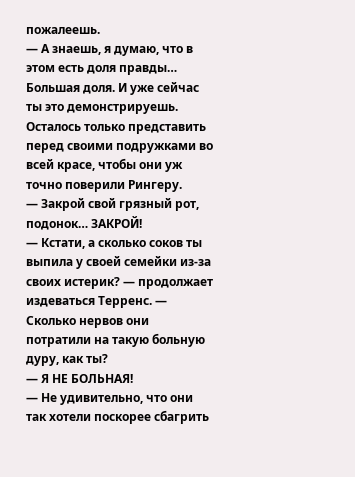пожалеешь.
— А знаешь, я думаю, что в этом есть доля правды… Большая доля. И уже сейчас ты это демонстрируешь. Осталось только представить перед своими подружками во всей красе, чтобы они уж точно поверили Рингеру.
— Закрой свой грязный рот, подонок… ЗАКРОЙ!
— Кстати, а сколько соков ты выпила у своей семейки из-за своих истерик? — продолжает издеваться Терренс. — Сколько нервов они потратили на такую больную дуру, как ты?
— Я НЕ БОЛЬНАЯ!
— Не удивительно, что они так хотели поскорее сбагрить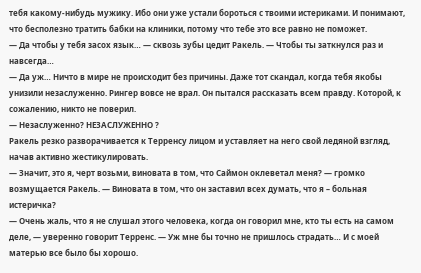тебя какому-нибудь мужику. Ибо они уже устали бороться с твоими истериками. И понимают, что бесполезно тратить бабки на клиники, потому что тебе это все равно не поможет.
— Да чтобы у тебя засох язык… — сквозь зубы цедит Ракель. — Чтобы ты заткнулся раз и навсегда…
— Да уж… Ничто в мире не происходит без причины. Даже тот скандал, когда тебя якобы унизили незаслуженно. Рингер вовсе не врал. Он пытался рассказать всем правду. Которой, к сожалению, никто не поверил.
— Незаслуженно? НЕЗАСЛУЖЕННО ?
Ракель резко разворачивается к Терренсу лицом и уставляет на него свой ледяной взгляд, начав активно жестикулировать.
— Значит, это я, черт возьми, виновата в том, что Саймон оклеветал меня? — громко возмущается Ракель. — Виновата в том, что он заставил всех думать, что я – больная истеричка?
— Очень жаль, что я не слушал этого человека, когда он говорил мне, кто ты есть на самом деле, — уверенно говорит Терренс. — Уж мне бы точно не пришлось страдать… И с моей матерью все было бы хорошо.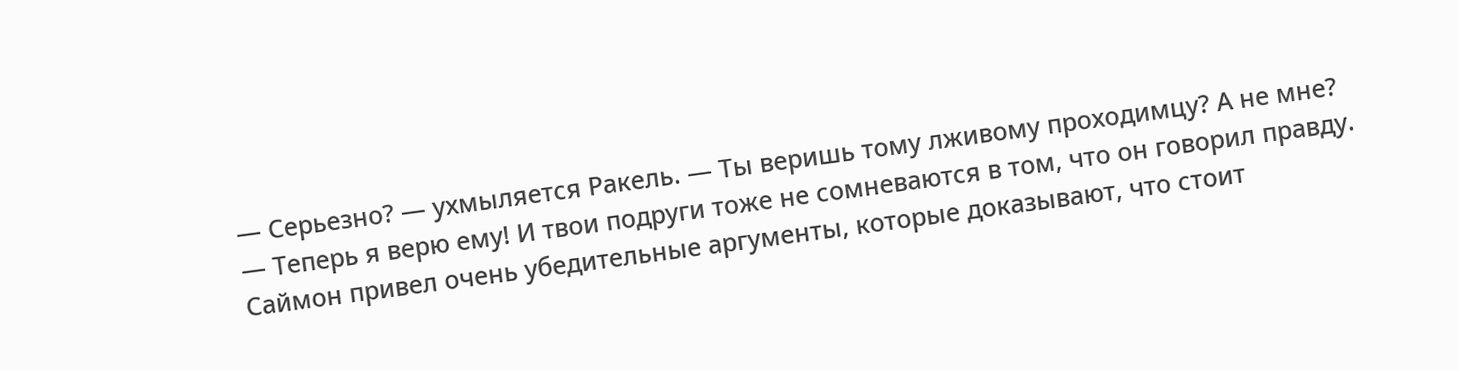— Серьезно? — ухмыляется Ракель. — Ты веришь тому лживому проходимцу? А не мне?
— Теперь я верю ему! И твои подруги тоже не сомневаются в том, что он говорил правду. Саймон привел очень убедительные аргументы, которые доказывают, что стоит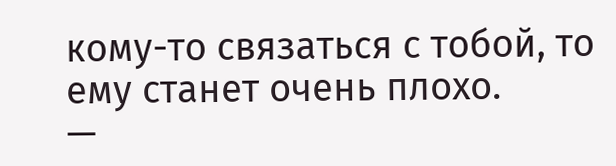кому-то связаться с тобой, то ему станет очень плохо.
—